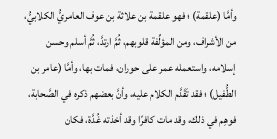وأمَّا (علقمة) ؛ فهو علقمة بن علاثة بن عوف العامريُّ الكلابيُّ، من الأشراف، ومن المؤلِّفة قلوبهم، ثُمَّ ارتدَّ، ثُمَّ أسلم وحسن إسلامه، واستعمله عمر على حوران، فمات بها، وأمَّا (عامر بن الطُّفيل) ؛ فقد تَقَدَّم الكلام عليه، وأنَّ بعضهم ذكره في الصَّحابة، فوهِم في ذلك، وقد مات كافرًا وقد أخذته غُدَّة، فكان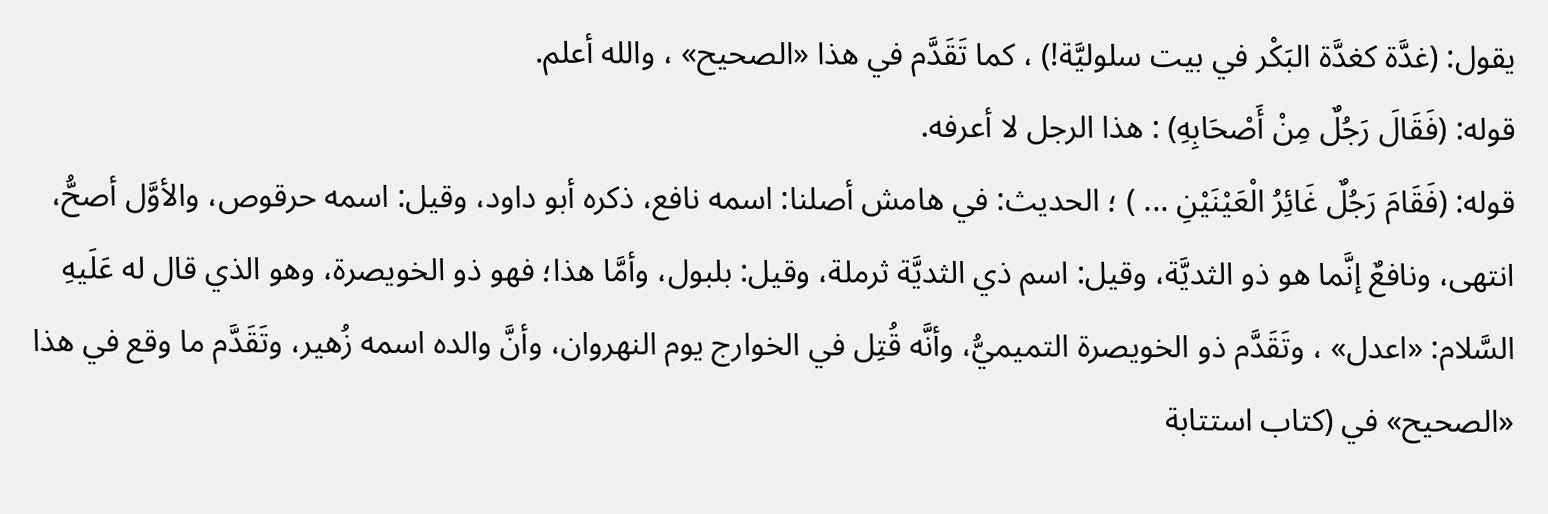يقول: (غدَّة كغدَّة البَكْر في بيت سلوليَّة!) ، كما تَقَدَّم في هذا «الصحيح» ، والله أعلم.
قوله: (فَقَالَ رَجُلٌ مِنْ أَصْحَابِهِ) : هذا الرجل لا أعرفه.
قوله: (فَقَامَ رَجُلٌ غَائِرُ الْعَيْنَيْنِ ... ) ؛ الحديث: في هامش أصلنا: اسمه نافع، ذكره أبو داود، وقيل: اسمه حرقوص، والأوَّل أصحُّ، انتهى، ونافعٌ إنَّما هو ذو الثديَّة، وقيل: اسم ذي الثديَّة ثرملة، وقيل: بلبول، وأمَّا هذا؛ فهو ذو الخويصرة، وهو الذي قال له عَلَيهِ السَّلام: «اعدل» ، وتَقَدَّم ذو الخويصرة التميميُّ، وأنَّه قُتِل في الخوارج يوم النهروان، وأنَّ والده اسمه زُهير، وتَقَدَّم ما وقع في هذا «الصحيح» في (كتاب استتابة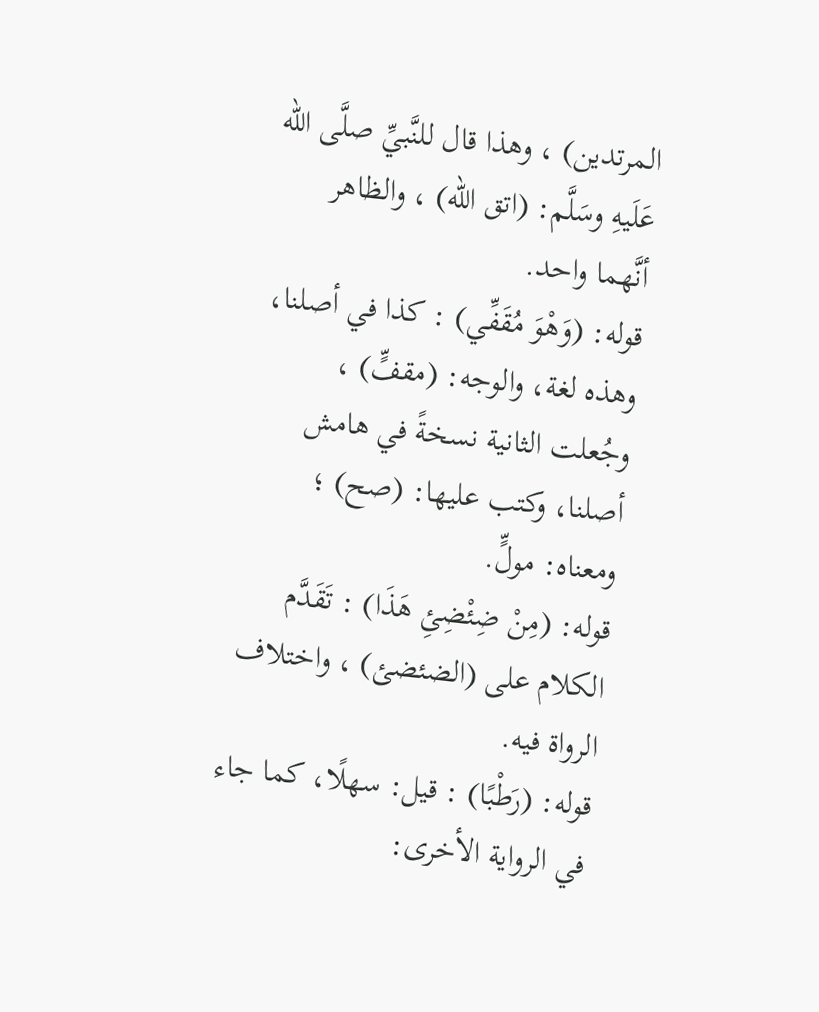المرتدين) ، وهذا قال للنَّبيِّ صلَّى الله عَلَيهِ وسَلَّم: (اتق الله) ، والظاهر أنَّهما واحد.
قوله: (وَهْوَ مُقَفِّي) : كذا في أصلنا، وهذه لغة، والوجه: (مقفٍّ) ، وجُعلت الثانية نسخةً في هامش أصلنا، وكتب عليها: (صح) ؛ ومعناه: مولٍّ.
قوله: (مِنْ ضِئْضِئِ هَذَا) : تَقَدَّم الكلام على (الضئضئ) ، واختلاف الرواة فيه.
قوله: (رَطْبًا) : قيل: سهلًا، كما جاء في الرواية الأخرى: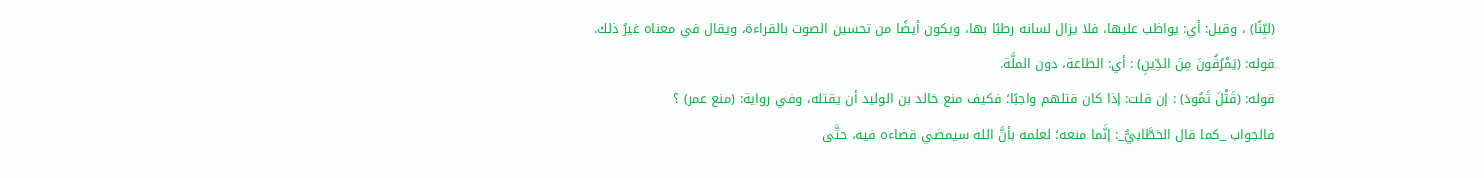(ليِّنًا) ، وقيل: أي: يواظب عليها، فلا يزال لسانه رطبًا بها، ويكون أيضًا من تحسين الصوت بالقراءة، ويقال في معناه غيرُ ذلك.
قوله: (يَمْرُقُونَ مِنَ الدِّينِ) : أي: الطاعة، دون الملَّة.
قوله: (قَتْلَ ثَمُودَ) : إن قلت: إذا كان قتلهم واجبًا؛ فكيف منع خالد بن الوليد أن يقتله، وفي رواية: (منع عمر) ؟
فالجواب _كما قال الخطَّابيُّ_: إنَّما منعه؛ لعلمه بأنَّ الله سيمضي قضاءه فيه، حتَّى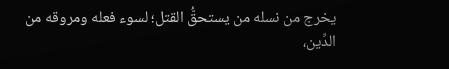يخرج من نسله من يستحقُّ القتل؛ لسوء فعله ومروقه من الدِّين،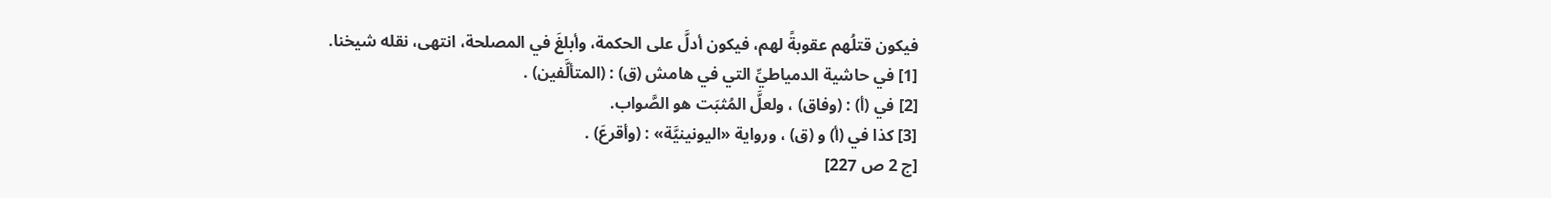فيكون قتلُهم عقوبةً لهم، فيكون أدلَّ على الحكمة، وأبلغَ في المصلحة، انتهى، نقله شيخنا.
[1] في حاشية الدمياطيِّ التي في هامش (ق) : (المتألَّفين) .
[2] في (أ) : (وفاق) ، ولعلَّ المُثبَت هو الصَّواب.
[3] كذا في (أ) و (ق) ، ورواية «اليونينيَّة» : (وأقرعَ) .
[ج 2 ص 227]